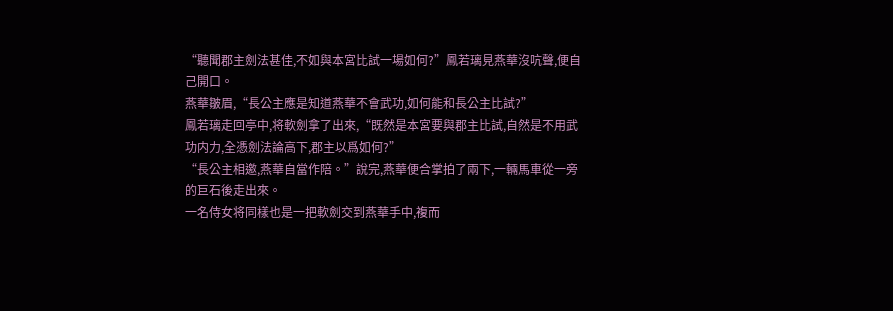“聽聞郡主劍法甚佳,不如與本宮比試一場如何?”鳳若璃見燕華沒吭聲,便自己開口。
燕華皺眉,“長公主應是知道燕華不會武功,如何能和長公主比試?”
鳳若璃走回亭中,将軟劍拿了出來,“既然是本宮要與郡主比試,自然是不用武功内力,全憑劍法論高下,郡主以爲如何?”
“長公主相邀,燕華自當作陪。”說完,燕華便合掌拍了兩下,一輛馬車從一旁的巨石後走出來。
一名侍女将同樣也是一把軟劍交到燕華手中,複而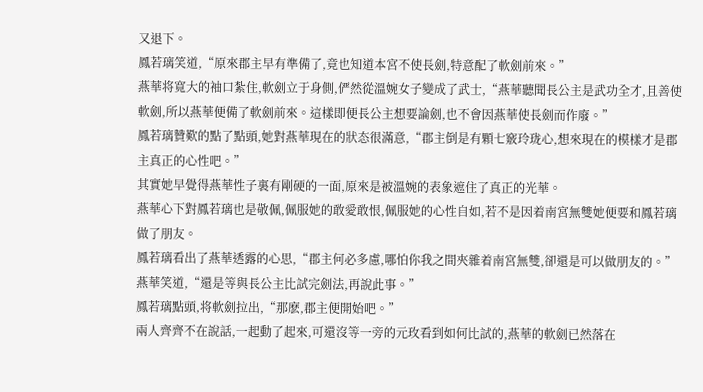又退下。
鳳若璃笑道,“原來郡主早有準備了,竟也知道本宮不使長劍,特意配了軟劍前來。”
燕華将寬大的袖口紮住,軟劍立于身側,俨然從溫婉女子變成了武士,“燕華聽聞長公主是武功全才,且善使軟劍,所以燕華便備了軟劍前來。這樣即便長公主想要論劍,也不會因燕華使長劍而作廢。”
鳳若璃贊歎的點了點頭,她對燕華現在的狀态很滿意,“郡主倒是有顆七竅玲珑心,想來現在的模樣才是郡主真正的心性吧。”
其實她早覺得燕華性子裏有剛硬的一面,原來是被溫婉的表象遮住了真正的光華。
燕華心下對鳳若璃也是敬佩,佩服她的敢愛敢恨,佩服她的心性自如,若不是因着南宮無雙她便要和鳳若璃做了朋友。
鳳若璃看出了燕華透露的心思,“郡主何必多慮,哪怕你我之間夾雜着南宮無雙,卻還是可以做朋友的。”
燕華笑道,“還是等與長公主比試完劍法,再說此事。”
鳳若璃點頭,将軟劍拉出,“那麽,郡主便開始吧。”
兩人齊齊不在說話,一起動了起來,可還沒等一旁的元玫看到如何比試的,燕華的軟劍已然落在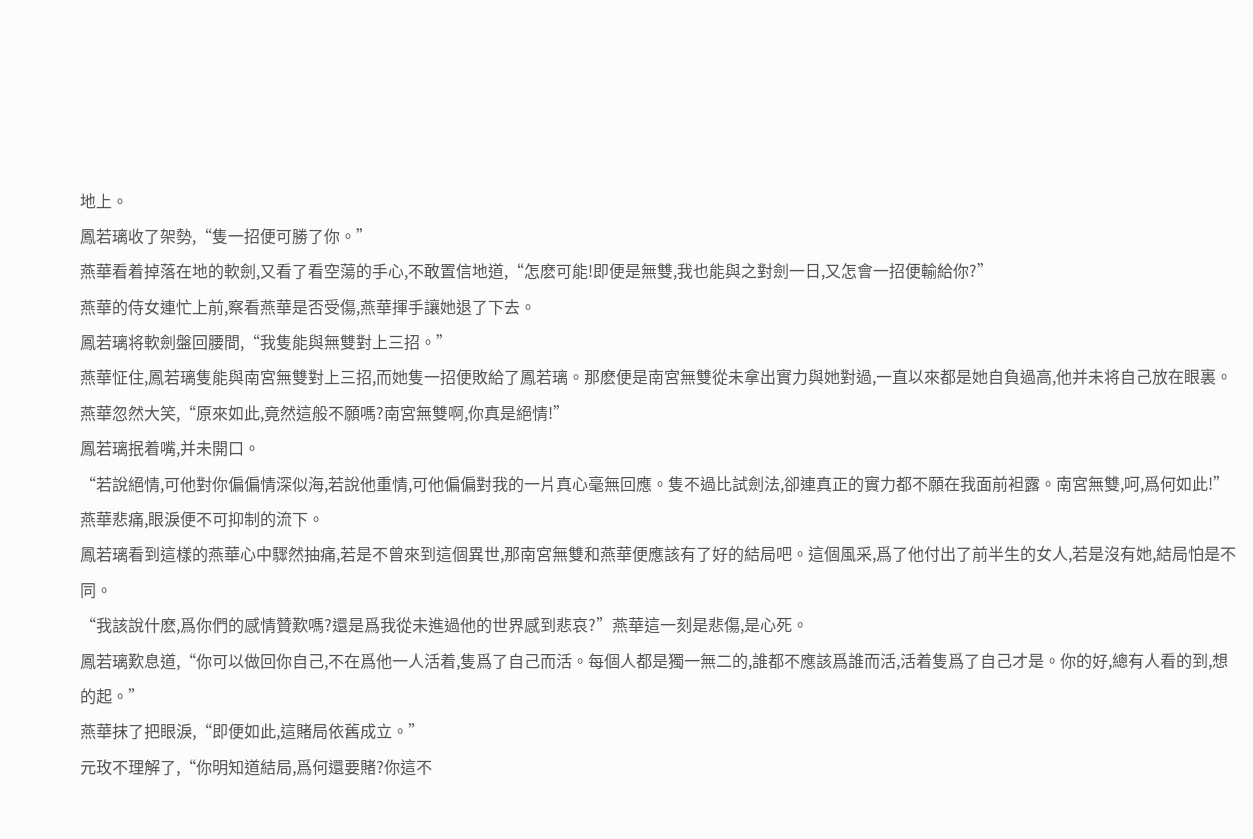地上。
鳳若璃收了架勢,“隻一招便可勝了你。”
燕華看着掉落在地的軟劍,又看了看空蕩的手心,不敢置信地道,“怎麽可能!即便是無雙,我也能與之對劍一日,又怎會一招便輸給你?”
燕華的侍女連忙上前,察看燕華是否受傷,燕華揮手讓她退了下去。
鳳若璃将軟劍盤回腰間,“我隻能與無雙對上三招。”
燕華怔住,鳳若璃隻能與南宮無雙對上三招,而她隻一招便敗給了鳳若璃。那麽便是南宮無雙從未拿出實力與她對過,一直以來都是她自負過高,他并未将自己放在眼裏。
燕華忽然大笑,“原來如此,竟然這般不願嗎?南宮無雙啊,你真是絕情!”
鳳若璃抿着嘴,并未開口。
“若說絕情,可他對你偏偏情深似海,若說他重情,可他偏偏對我的一片真心毫無回應。隻不過比試劍法,卻連真正的實力都不願在我面前袒露。南宮無雙,呵,爲何如此!”燕華悲痛,眼淚便不可抑制的流下。
鳳若璃看到這樣的燕華心中驟然抽痛,若是不曾來到這個異世,那南宮無雙和燕華便應該有了好的結局吧。這個風采,爲了他付出了前半生的女人,若是沒有她,結局怕是不同。
“我該說什麽,爲你們的感情贊歎嗎?還是爲我從未進過他的世界感到悲哀?”燕華這一刻是悲傷,是心死。
鳳若璃歎息道,“你可以做回你自己,不在爲他一人活着,隻爲了自己而活。每個人都是獨一無二的,誰都不應該爲誰而活,活着隻爲了自己才是。你的好,總有人看的到,想的起。”
燕華抹了把眼淚,“即便如此,這賭局依舊成立。”
元玫不理解了,“你明知道結局,爲何還要賭?你這不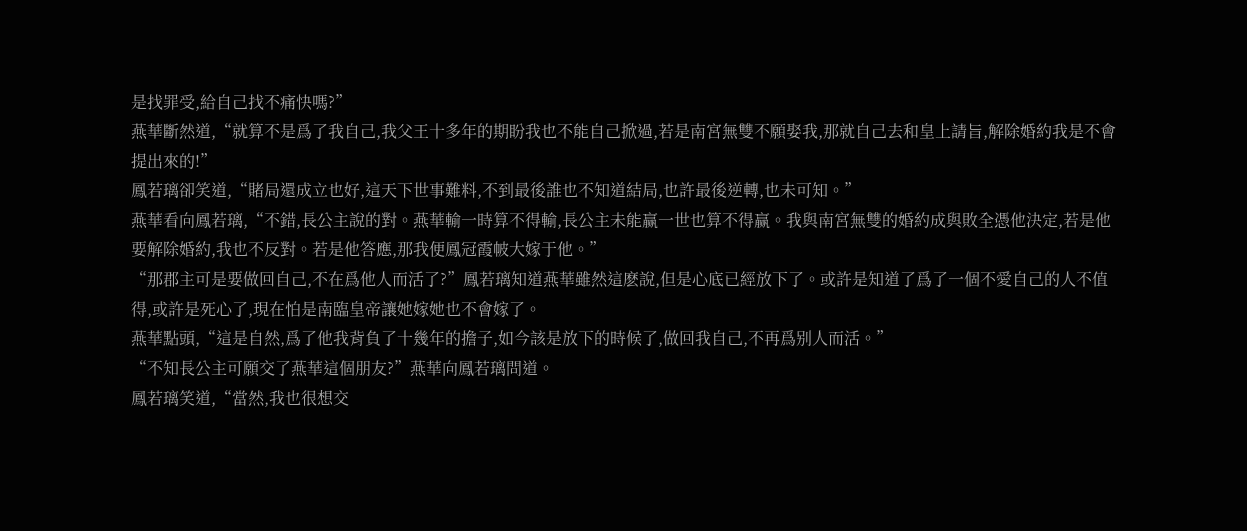是找罪受,給自己找不痛快嗎?”
燕華斷然道,“就算不是爲了我自己,我父王十多年的期盼我也不能自己掀過,若是南宮無雙不願娶我,那就自己去和皇上請旨,解除婚約我是不會提出來的!”
鳳若璃卻笑道,“賭局還成立也好,這天下世事難料,不到最後誰也不知道結局,也許最後逆轉,也未可知。”
燕華看向鳳若璃,“不錯,長公主說的對。燕華輸一時算不得輸,長公主未能赢一世也算不得赢。我與南宮無雙的婚約成與敗全憑他決定,若是他要解除婚約,我也不反對。若是他答應,那我便鳳冠霞帔大嫁于他。”
“那郡主可是要做回自己,不在爲他人而活了?”鳳若璃知道燕華雖然這麽說,但是心底已經放下了。或許是知道了爲了一個不愛自己的人不值得,或許是死心了,現在怕是南臨皇帝讓她嫁她也不會嫁了。
燕華點頭,“這是自然,爲了他我背負了十幾年的擔子,如今該是放下的時候了,做回我自己,不再爲别人而活。”
“不知長公主可願交了燕華這個朋友?”燕華向鳳若璃問道。
鳳若璃笑道,“當然,我也很想交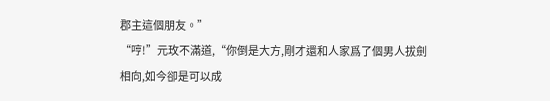郡主這個朋友。”
“哼!”元玫不滿道,“你倒是大方,剛才還和人家爲了個男人拔劍相向,如今卻是可以成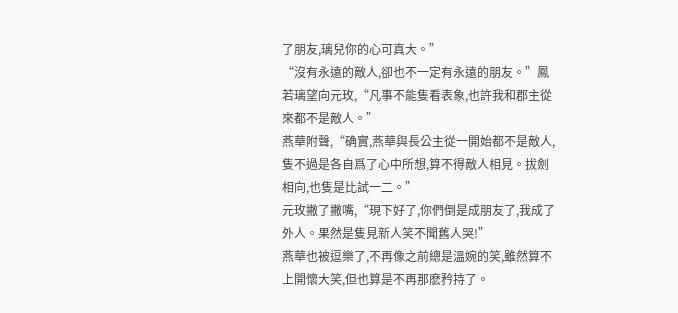了朋友,璃兒你的心可真大。”
“沒有永遠的敵人,卻也不一定有永遠的朋友。”鳳若璃望向元玫,“凡事不能隻看表象,也許我和郡主從來都不是敵人。”
燕華附聲,“确實,燕華與長公主從一開始都不是敵人,隻不過是各自爲了心中所想,算不得敵人相見。拔劍相向,也隻是比試一二。”
元玫撇了撇嘴,“現下好了,你們倒是成朋友了,我成了外人。果然是隻見新人笑不聞舊人哭!”
燕華也被逗樂了,不再像之前總是溫婉的笑,雖然算不上開懷大笑,但也算是不再那麽矜持了。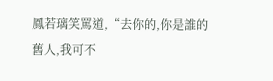鳳若璃笑罵道,“去你的,你是誰的舊人,我可不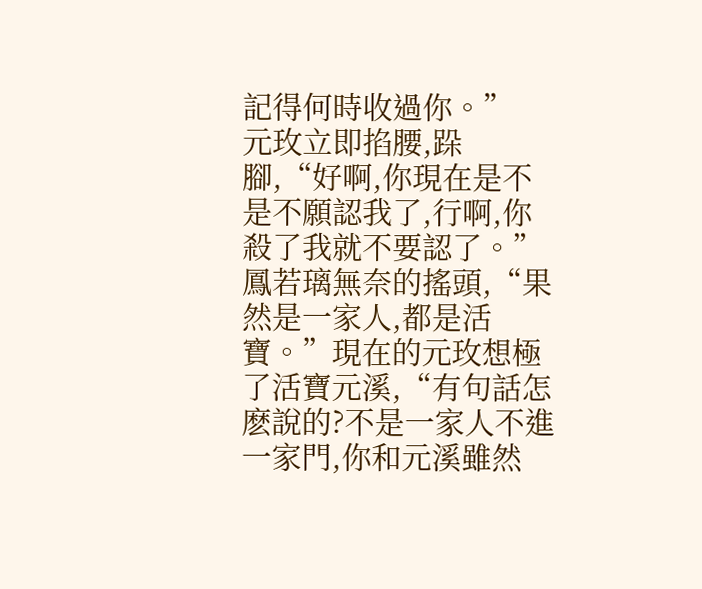記得何時收過你。”
元玫立即掐腰,跺腳,“好啊,你現在是不是不願認我了,行啊,你殺了我就不要認了。”
鳳若璃無奈的搖頭,“果然是一家人,都是活寶。”現在的元玫想極了活寶元溪,“有句話怎麽說的?不是一家人不進一家門,你和元溪雖然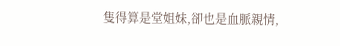隻得算是堂姐妹,卻也是血脈親情,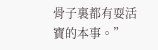骨子裏都有耍活寶的本事。”